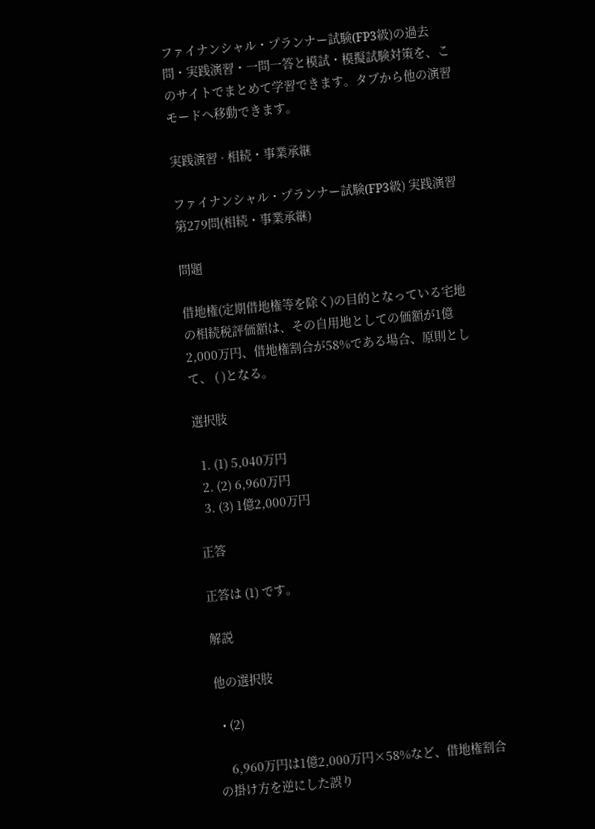ファイナンシャル・プランナー試験(FP3級)の過去問・実践演習・一問一答と模試・模擬試験対策を、このサイトでまとめて学習できます。タブから他の演習モードへ移動できます。

実践演習 · 相続・事業承継

ファイナンシャル・プランナー試験(FP3級) 実践演習 第279問(相続・事業承継)

問題

借地権(定期借地権等を除く)の目的となっている宅地の相続税評価額は、その自用地としての価額が1億2,000万円、借地権割合が58%である場合、原則として、 ( )となる。

選択肢

  1. (1) 5,040万円
  2. (2) 6,960万円
  3. (3) 1億2,000万円

正答

正答は (1) です。

解説

他の選択肢

  • (2)

    6,960万円は1億2,000万円×58%など、借地権割合の掛け方を逆にした誤り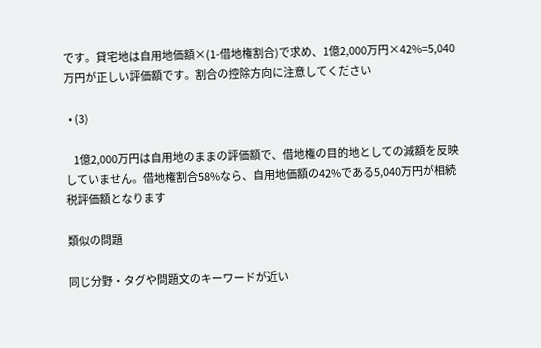です。貸宅地は自用地価額×(1-借地権割合)で求め、1億2,000万円×42%=5,040万円が正しい評価額です。割合の控除方向に注意してください

  • (3)

    1億2,000万円は自用地のままの評価額で、借地権の目的地としての減額を反映していません。借地権割合58%なら、自用地価額の42%である5,040万円が相続税評価額となります

類似の問題

同じ分野・タグや問題文のキーワードが近い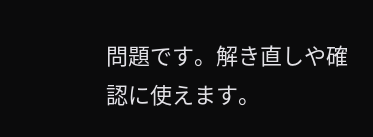問題です。解き直しや確認に使えます。